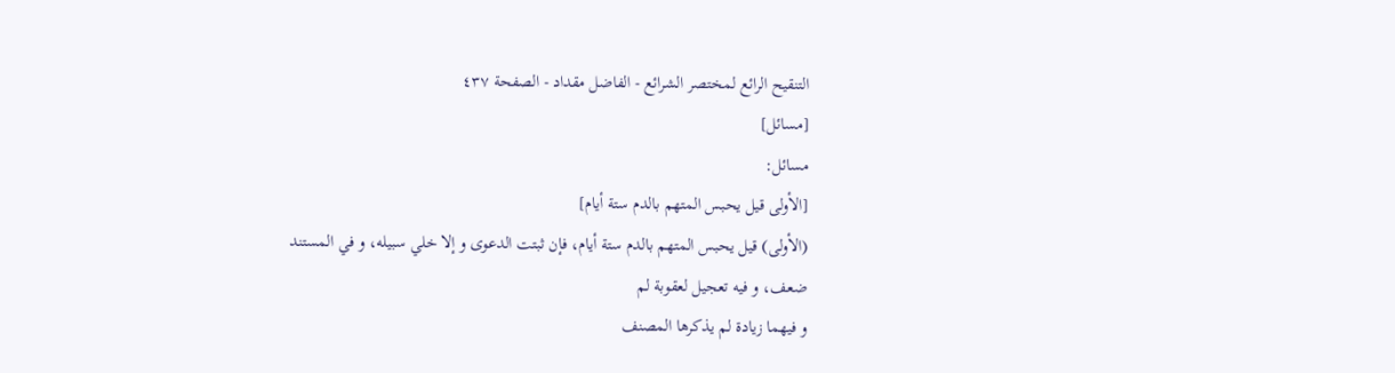التنقيح الرائع لمختصر الشرائع - الفاضل مقداد - الصفحة ٤٣٧
[مسائل]
مسائل:
[الأولى قيل يحبس المتهم بالدم ستة أيام]
(الأولى) قيل يحبس المتهم بالدم ستة أيام، فإن ثبتت الدعوى و إلا خلي سبيله، و في المستند ضعف، و فيه تعجيل لعقوبة لم
و فيهما زيادة لم يذكرها المصنف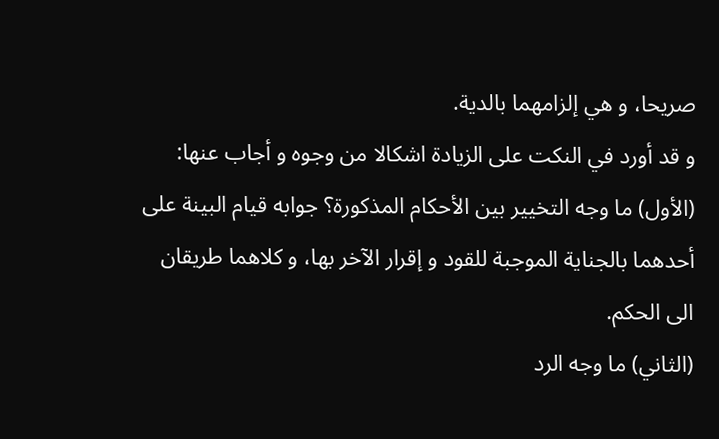صريحا، و هي إلزامهما بالدية.
و قد أورد في النكت على الزيادة اشكالا من وجوه و أجاب عنها:
(الأول) ما وجه التخيير بين الأحكام المذكورة؟ جوابه قيام البينة على أحدهما بالجناية الموجبة للقود و إقرار الآخر بها، و كلاهما طريقان الى الحكم.
(الثاني) ما وجه الرد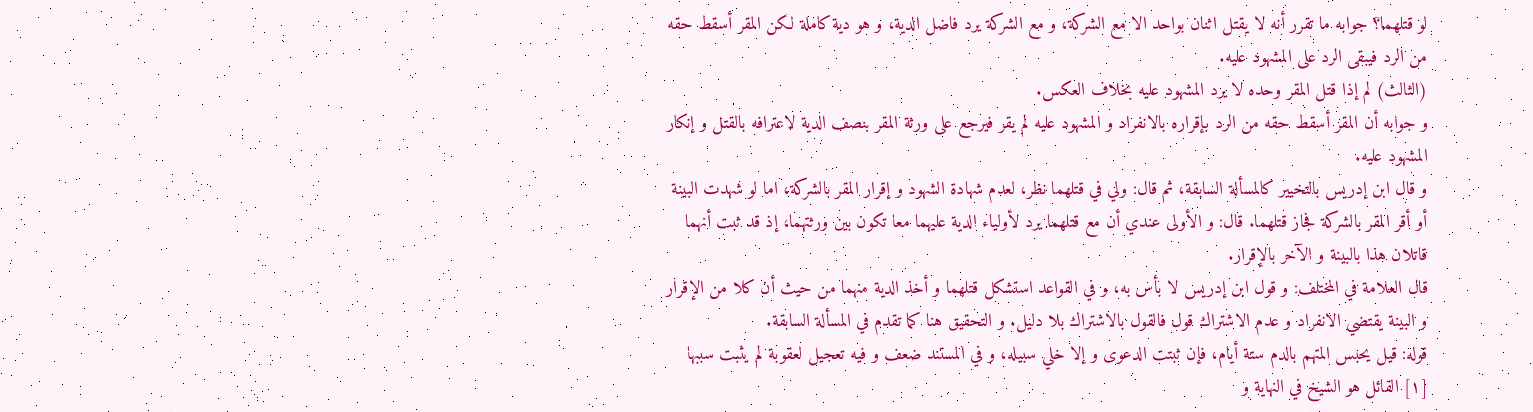لو قتلهما؟ جوابه ما تقرر أنه لا يقتل اثنان بواحد الا مع الشركة، و مع الشركة يرد فاضل الدية، و هو دية كاملة لكن المقر أسقط حقه من الرد فيبقى الرد على المشهود عليه.
(الثالث) لم إذا قتل المقر وحده لا يرد المشهود عليه بخلاف العكس.
و جوابه أن المقر أسقط حقه من الرد بإقراره بالانفراد و المشهود عليه لم يقر فيرجع على ورثة المقر بنصف الدية لاعترافه بالقتل و إنكار المشهود عليه.
و قال ابن إدريس بالتخيير كالمسألة السابقة، ثم قال: ولي في قتلهما نظر، لعدم شهادة الشهود و إقرار المقر بالشركة، اما لو شهدت البينة أو أقر المقر بالشركة فجاز قتلهما. قال: و الأولى عندي أن مع قتلهما يرد لأولياء الدية عليهما معا تكون بين ورثتهما، إذ قد ثبت أنهما قاتلان هذا بالبينة و الآخر بالإقرار.
قال العلامة في المختلف: و قول ابن إدريس لا بأس به، و في القواعد استشكل قتلهما و أخذ الدية منهما من حيث أن كلا من الإقرار و البينة يقتضي الانفراد و عدم الاشتراك قول فالقول بالاشتراك بلا دليل. و التحقيق هنا كما تقدم في المسألة السابقة.
قوله: قيل يحبس المتهم بالدم ستة أيام، فإن ثبتت الدعوى و إلا خلي سبيله، و في المستند ضعف و فيه تعجيل لعقوبة لم يثبت سببها
[١] القائل هو الشيخ في النهاية و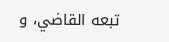تبعه القاضي، و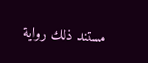مستند ذلك رواية